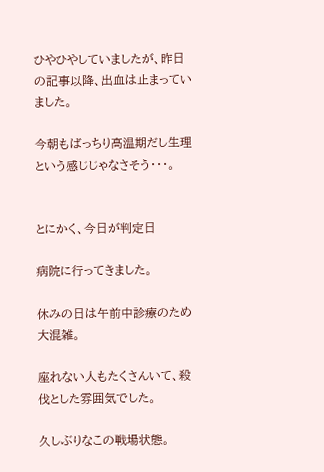ひやひやしていましたが、昨日の記事以降、出血は止まっていました。

今朝もばっちり高温期だし生理という感じじゃなさそう・・・。


とにかく、今日が判定日

病院に行ってきました。

休みの日は午前中診療のため大混雑。

座れない人もたくさんいて、殺伐とした雰囲気でした。

久しぶりなこの戦場状態。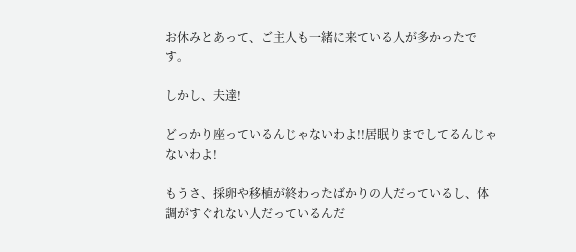お休みとあって、ご主人も一緒に来ている人が多かったです。

しかし、夫達!

どっかり座っているんじゃないわよ!!居眠りまでしてるんじゃないわよ!

もうさ、採卵や移植が終わったばかりの人だっているし、体調がすぐれない人だっているんだ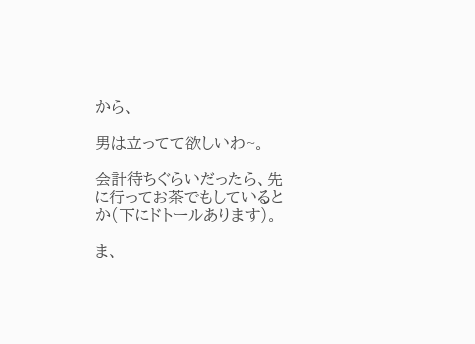から、

男は立ってて欲しいわ~。

会計待ちぐらいだったら、先に行ってお茶でもしているとか(下にドトールあります)。

ま、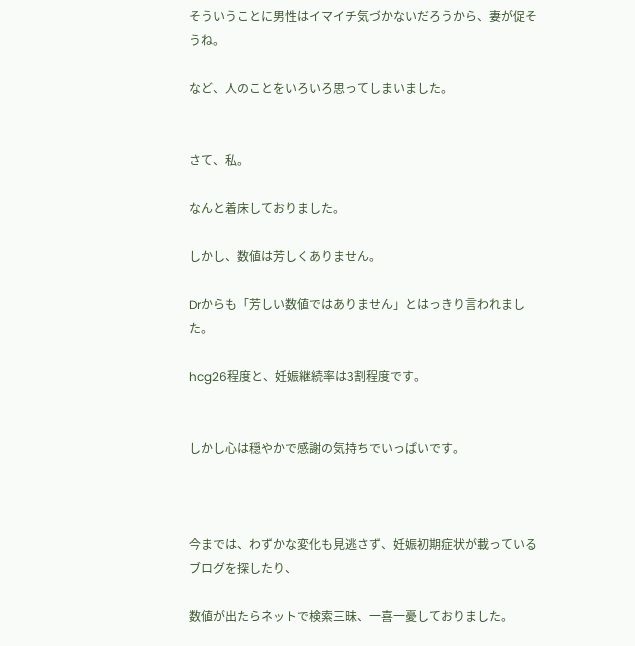そういうことに男性はイマイチ気づかないだろうから、妻が促そうね。

など、人のことをいろいろ思ってしまいました。


さて、私。

なんと着床しておりました。

しかし、数値は芳しくありません。

Drからも「芳しい数値ではありません」とはっきり言われました。

hcg26程度と、妊娠継続率は3割程度です。


しかし心は穏やかで感謝の気持ちでいっぱいです。



今までは、わずかな変化も見逃さず、妊娠初期症状が載っているブログを探したり、

数値が出たらネットで検索三昧、一喜一憂しておりました。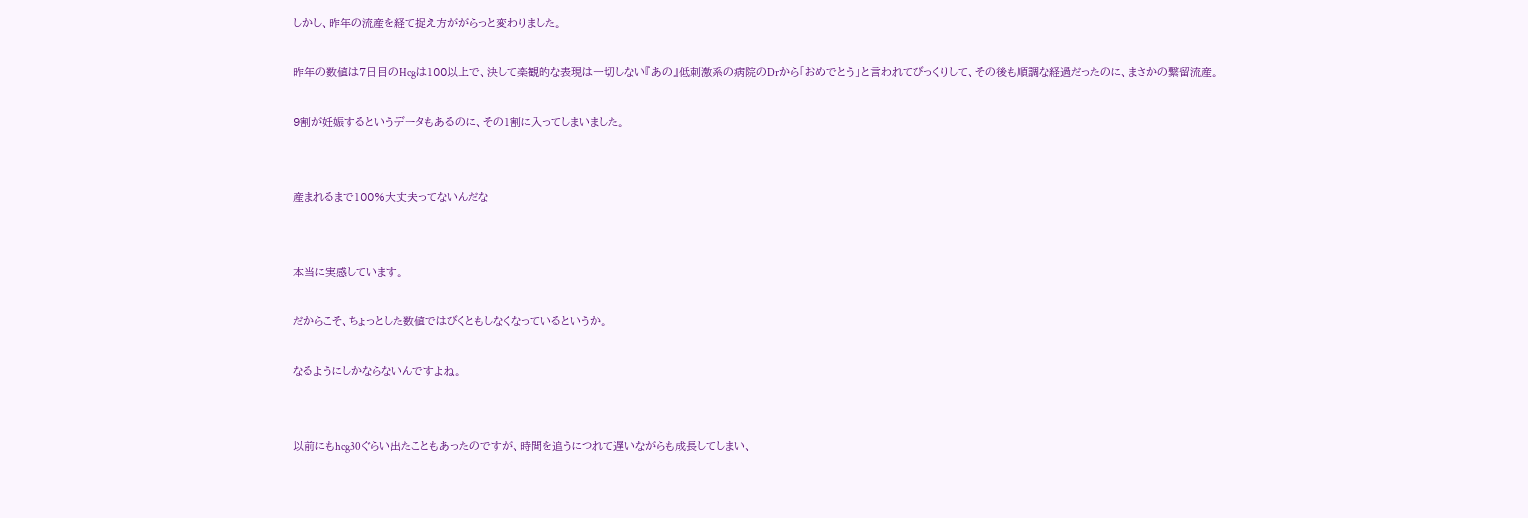しかし、昨年の流産を経て捉え方ががらっと変わりました。

昨年の数値は7日目のHcgは100以上で、決して楽観的な表現は一切しない『あの』低刺激系の病院のDrから「おめでとう」と言われてびっくりして、その後も順調な経過だったのに、まさかの繋留流産。

9割が妊娠するというデータもあるのに、その1割に入ってしまいました。


産まれるまで100%大丈夫ってないんだな


本当に実感しています。

だからこそ、ちょっとした数値ではびくともしなくなっているというか。

なるようにしかならないんですよね。


以前にもhcg30ぐらい出たこともあったのですが、時間を追うにつれて遅いながらも成長してしまい、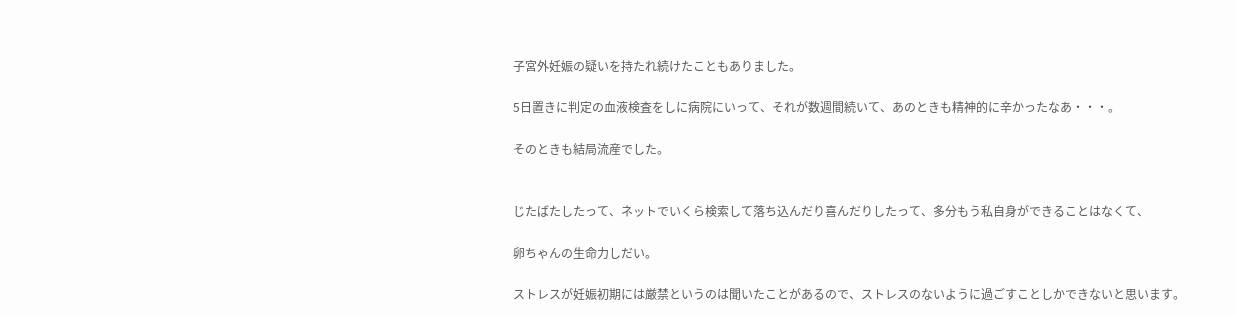子宮外妊娠の疑いを持たれ続けたこともありました。

5日置きに判定の血液検査をしに病院にいって、それが数週間続いて、あのときも精神的に辛かったなあ・・・。

そのときも結局流産でした。


じたばたしたって、ネットでいくら検索して落ち込んだり喜んだりしたって、多分もう私自身ができることはなくて、

卵ちゃんの生命力しだい。

ストレスが妊娠初期には厳禁というのは聞いたことがあるので、ストレスのないように過ごすことしかできないと思います。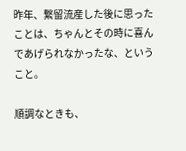昨年、繋留流産した後に思ったことは、ちゃんとその時に喜んであげられなかったな、ということ。

順調なときも、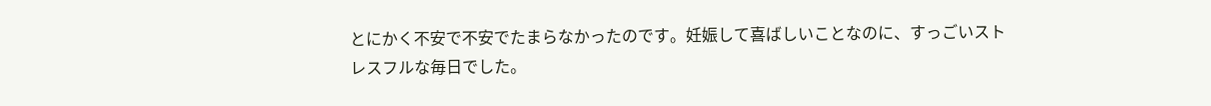とにかく不安で不安でたまらなかったのです。妊娠して喜ばしいことなのに、すっごいストレスフルな毎日でした。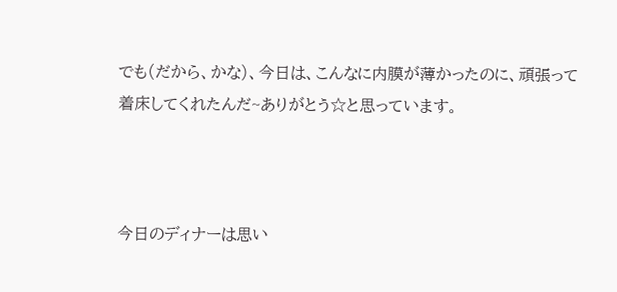でも(だから、かな)、今日は、こんなに内膜が薄かったのに、頑張って着床してくれたんだ~ありがとう☆と思っています。



今日のディナーは思い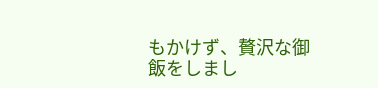もかけず、贅沢な御飯をしまし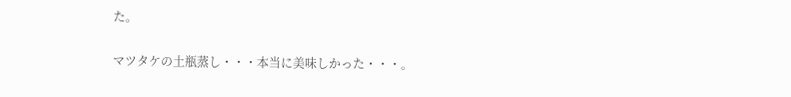た。

マツタケの土瓶蒸し・・・本当に美味しかった・・・。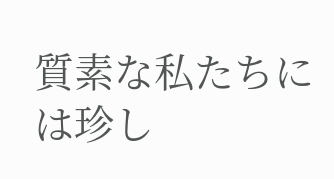質素な私たちには珍し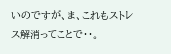いのですが、ま、これもストレス解消ってことで・・。